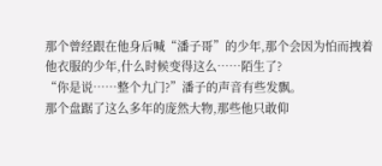那个曾经跟在他身后喊“潘子哥”的少年,那个会因为怕而拽着他衣服的少年,什么时候变得这么……陌生了?
“你是说……整个九门?”潘子的声音有些发飘。
那个盘踞了这么多年的庞然大物,那些他只敢仰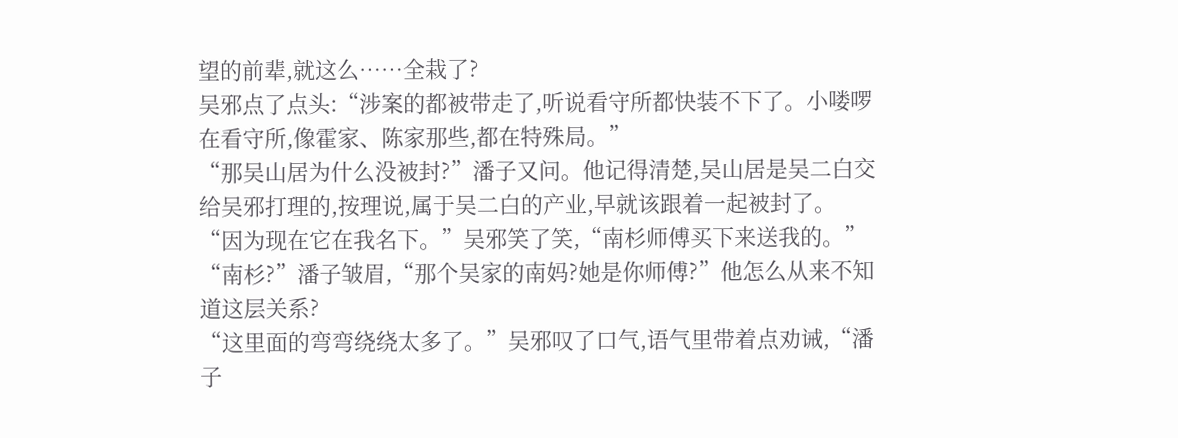望的前辈,就这么……全栽了?
吴邪点了点头:“涉案的都被带走了,听说看守所都快装不下了。小喽啰在看守所,像霍家、陈家那些,都在特殊局。”
“那吴山居为什么没被封?”潘子又问。他记得清楚,吴山居是吴二白交给吴邪打理的,按理说,属于吴二白的产业,早就该跟着一起被封了。
“因为现在它在我名下。”吴邪笑了笑,“南杉师傅买下来送我的。”
“南杉?”潘子皱眉,“那个吴家的南妈?她是你师傅?”他怎么从来不知道这层关系?
“这里面的弯弯绕绕太多了。”吴邪叹了口气,语气里带着点劝诫,“潘子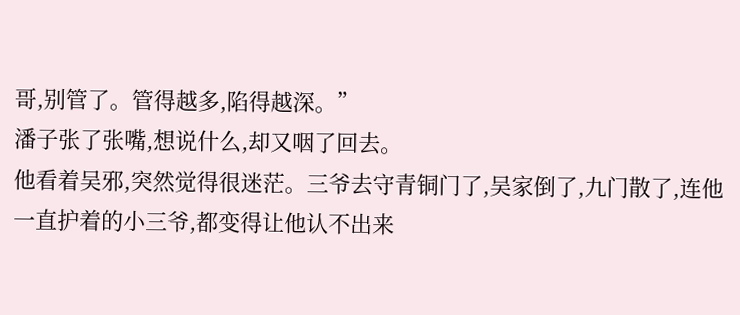哥,别管了。管得越多,陷得越深。”
潘子张了张嘴,想说什么,却又咽了回去。
他看着吴邪,突然觉得很迷茫。三爷去守青铜门了,吴家倒了,九门散了,连他一直护着的小三爷,都变得让他认不出来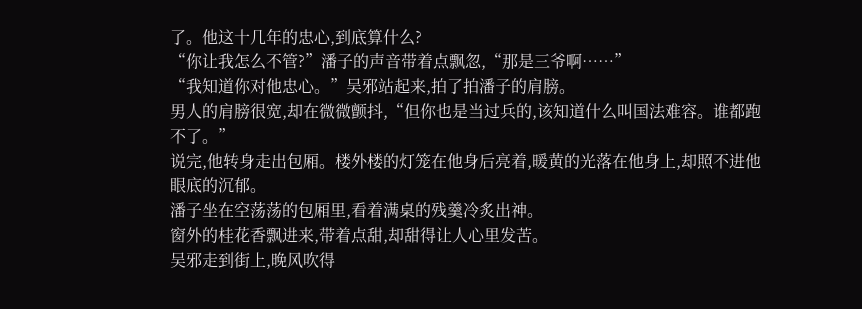了。他这十几年的忠心,到底算什么?
“你让我怎么不管?”潘子的声音带着点飘忽,“那是三爷啊……”
“我知道你对他忠心。”吴邪站起来,拍了拍潘子的肩膀。
男人的肩膀很宽,却在微微颤抖,“但你也是当过兵的,该知道什么叫国法难容。谁都跑不了。”
说完,他转身走出包厢。楼外楼的灯笼在他身后亮着,暖黄的光落在他身上,却照不进他眼底的沉郁。
潘子坐在空荡荡的包厢里,看着满桌的残羹冷炙出神。
窗外的桂花香飘进来,带着点甜,却甜得让人心里发苦。
吴邪走到街上,晚风吹得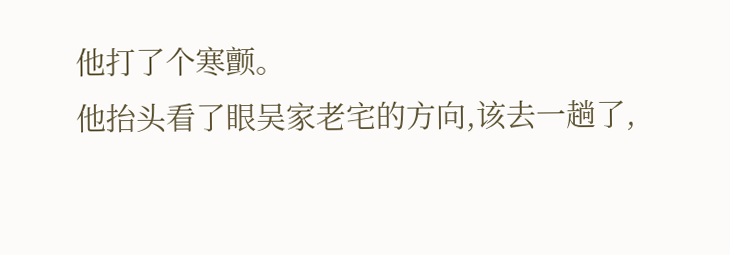他打了个寒颤。
他抬头看了眼吴家老宅的方向,该去一趟了,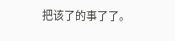把该了的事了了。